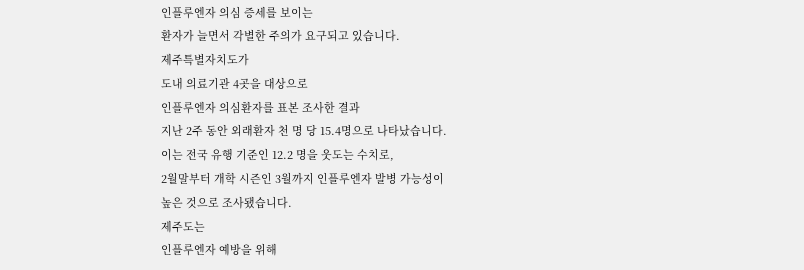인플루엔자 의심 증세를 보이는
환자가 늘면서 각별한 주의가 요구되고 있습니다.
제주특별자치도가
도내 의료기관 4곳을 대상으로
인플루엔자 의심환자를 표본 조사한 결과
지난 2주 동안 외래환자 천 명 당 15.4명으로 나타났습니다.
이는 전국 유행 기준인 12.2 명을 웃도는 수치로,
2월말부터 개학 시즌인 3월까지 인플루엔자 발병 가능성이
높은 것으로 조사됐습니다.
제주도는
인플루엔자 예방을 위해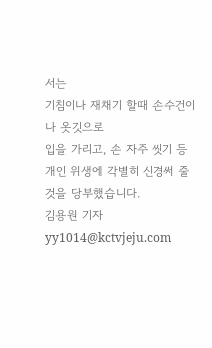서는
기침이나 재채기 할때 손수건이나 옷깃으로
입을 가리고, 손 자주 씻기 등
개인 위생에 각별히 신경써 줄 것을 당부했습니다.
김용원 기자
yy1014@kctvjeju.com